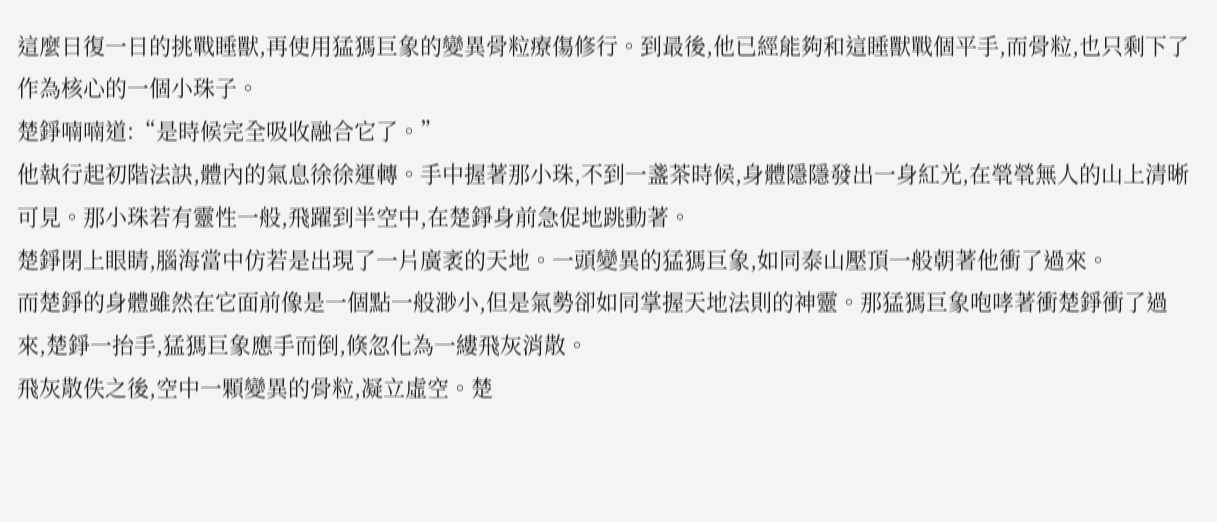這麼日復一日的挑戰睡獸,再使用猛獁巨象的變異骨粒療傷修行。到最後,他已經能夠和這睡獸戰個平手,而骨粒,也只剩下了作為核心的一個小珠子。
楚錚喃喃道:“是時候完全吸收融合它了。”
他執行起初階法訣,體內的氣息徐徐運轉。手中握著那小珠,不到一盞茶時候,身體隱隱發出一身紅光,在煢煢無人的山上清晰可見。那小珠若有靈性一般,飛躍到半空中,在楚錚身前急促地跳動著。
楚錚閉上眼睛,腦海當中仿若是出現了一片廣袤的天地。一頭變異的猛獁巨象,如同泰山壓頂一般朝著他衝了過來。
而楚錚的身體雖然在它面前像是一個點一般渺小,但是氣勢卻如同掌握天地法則的神靈。那猛獁巨象咆哮著衝楚錚衝了過來,楚錚一抬手,猛獁巨象應手而倒,倏忽化為一縷飛灰消散。
飛灰散佚之後,空中一顆變異的骨粒,凝立虛空。楚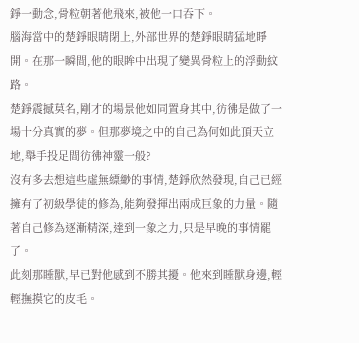錚一動念,骨粒朝著他飛來,被他一口吞下。
腦海當中的楚錚眼睛閉上,外部世界的楚錚眼睛猛地睜開。在那一瞬間,他的眼眸中出現了變異骨粒上的浮動紋路。
楚錚震撼莫名,剛才的場景他如同置身其中,彷彿是做了一場十分真實的夢。但那夢境之中的自己為何如此頂天立地,舉手投足間彷彿神靈一般?
沒有多去想這些虛無縹緲的事情,楚錚欣然發現,自己已經擁有了初級學徒的修為,能夠發揮出兩成巨象的力量。隨著自己修為逐漸精深,達到一象之力,只是早晚的事情罷了。
此刻那睡獸,早已對他感到不勝其擾。他來到睡獸身邊,輕輕撫摸它的皮毛。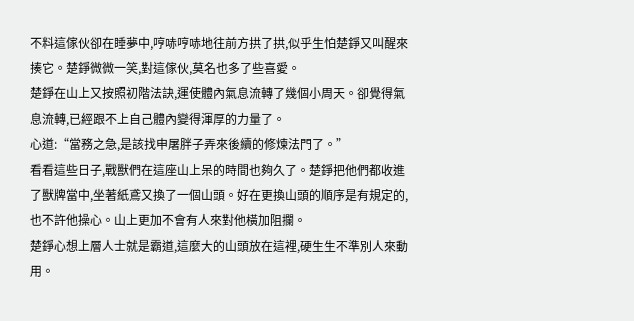不料這傢伙卻在睡夢中,哼哧哼哧地往前方拱了拱,似乎生怕楚錚又叫醒來揍它。楚錚微微一笑,對這傢伙,莫名也多了些喜愛。
楚錚在山上又按照初階法訣,運使體內氣息流轉了幾個小周天。卻覺得氣息流轉,已經跟不上自己體內變得渾厚的力量了。
心道:“當務之急,是該找申屠胖子弄來後續的修煉法門了。”
看看這些日子,戰獸們在這座山上呆的時間也夠久了。楚錚把他們都收進了獸牌當中,坐著紙鳶又換了一個山頭。好在更換山頭的順序是有規定的,也不許他操心。山上更加不會有人來對他橫加阻攔。
楚錚心想上層人士就是霸道,這麼大的山頭放在這裡,硬生生不準別人來動用。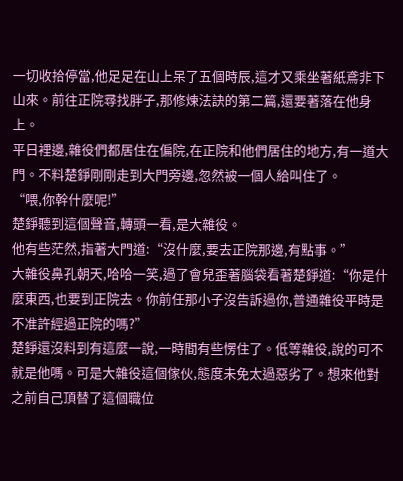一切收拾停當,他足足在山上呆了五個時辰,這才又乘坐著紙鳶非下山來。前往正院尋找胖子,那修煉法訣的第二篇,還要著落在他身上。
平日裡邊,雜役們都居住在偏院,在正院和他們居住的地方,有一道大門。不料楚錚剛剛走到大門旁邊,忽然被一個人給叫住了。
“喂,你幹什麼呢!”
楚錚聽到這個聲音,轉頭一看,是大雜役。
他有些茫然,指著大門道:“沒什麼,要去正院那邊,有點事。”
大雜役鼻孔朝天,哈哈一笑,過了會兒歪著腦袋看著楚錚道:“你是什麼東西,也要到正院去。你前任那小子沒告訴過你,普通雜役平時是不准許經過正院的嗎?”
楚錚還沒料到有這麼一說,一時間有些愣住了。低等雜役,說的可不就是他嗎。可是大雜役這個傢伙,態度未免太過惡劣了。想來他對之前自己頂替了這個職位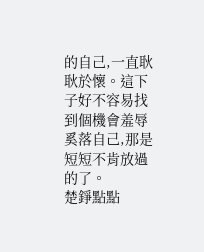的自己,一直耿耿於懷。這下子好不容易找到個機會羞辱奚落自己,那是短短不肯放過的了。
楚錚點點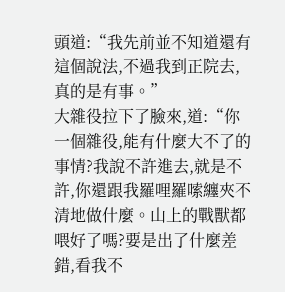頭道:“我先前並不知道還有這個說法,不過我到正院去,真的是有事。”
大雜役拉下了臉來,道:“你一個雜役,能有什麼大不了的事情?我說不許進去,就是不許,你還跟我羅哩羅嗦纏夾不清地做什麼。山上的戰獸都喂好了嗎?要是出了什麼差錯,看我不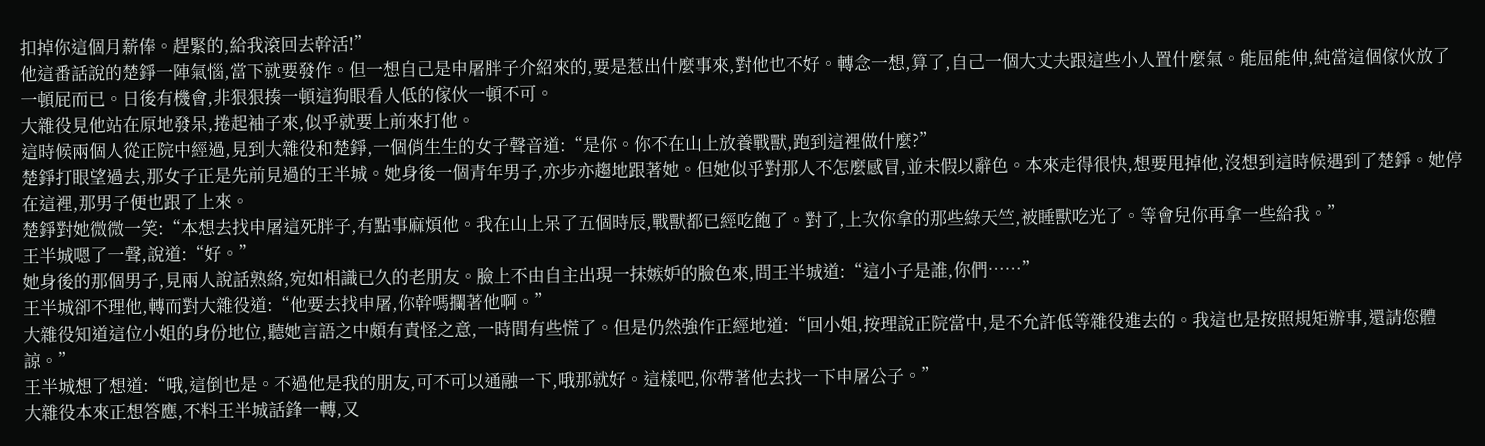扣掉你這個月薪俸。趕緊的,給我滾回去幹活!”
他這番話說的楚錚一陣氣惱,當下就要發作。但一想自己是申屠胖子介紹來的,要是惹出什麼事來,對他也不好。轉念一想,算了,自己一個大丈夫跟這些小人置什麼氣。能屈能伸,純當這個傢伙放了一頓屁而已。日後有機會,非狠狠揍一頓這狗眼看人低的傢伙一頓不可。
大雜役見他站在原地發呆,捲起袖子來,似乎就要上前來打他。
這時候兩個人從正院中經過,見到大雜役和楚錚,一個俏生生的女子聲音道:“是你。你不在山上放養戰獸,跑到這裡做什麼?”
楚錚打眼望過去,那女子正是先前見過的王半城。她身後一個青年男子,亦步亦趨地跟著她。但她似乎對那人不怎麼感冒,並未假以辭色。本來走得很快,想要甩掉他,沒想到這時候遇到了楚錚。她停在這裡,那男子便也跟了上來。
楚錚對她微微一笑:“本想去找申屠這死胖子,有點事麻煩他。我在山上呆了五個時辰,戰獸都已經吃飽了。對了,上次你拿的那些綠天竺,被睡獸吃光了。等會兒你再拿一些給我。”
王半城嗯了一聲,說道:“好。”
她身後的那個男子,見兩人說話熟絡,宛如相識已久的老朋友。臉上不由自主出現一抹嫉妒的臉色來,問王半城道:“這小子是誰,你們……”
王半城卻不理他,轉而對大雜役道:“他要去找申屠,你幹嗎攔著他啊。”
大雜役知道這位小姐的身份地位,聽她言語之中頗有責怪之意,一時間有些慌了。但是仍然強作正經地道:“回小姐,按理說正院當中,是不允許低等雜役進去的。我這也是按照規矩辦事,還請您體諒。”
王半城想了想道:“哦,這倒也是。不過他是我的朋友,可不可以通融一下,哦那就好。這樣吧,你帶著他去找一下申屠公子。”
大雜役本來正想答應,不料王半城話鋒一轉,又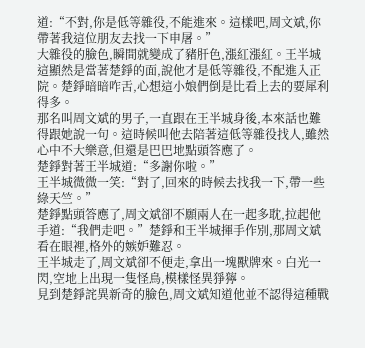道:“不對,你是低等雜役,不能進來。這樣吧,周文斌,你帶著我這位朋友去找一下申屠。”
大雜役的臉色,瞬間就變成了豬肝色,漲紅漲紅。王半城這顯然是當著楚錚的面,說他才是低等雜役,不配進入正院。楚錚暗暗咋舌,心想這小娘們倒是比看上去的要犀利得多。
那名叫周文斌的男子,一直跟在王半城身後,本來話也難得跟她說一句。這時候叫他去陪著這低等雜役找人,雖然心中不大樂意,但還是巴巴地點頭答應了。
楚錚對著王半城道:“多謝你啦。”
王半城微微一笑:“對了,回來的時候去找我一下,帶一些綠天竺。”
楚錚點頭答應了,周文斌卻不願兩人在一起多耽,拉起他手道:“我們走吧。”楚錚和王半城揮手作別,那周文斌看在眼裡,格外的嫉妒難忍。
王半城走了,周文斌卻不便走,拿出一塊獸牌來。白光一閃,空地上出現一隻怪鳥,模樣怪異猙獰。
見到楚錚詫異新奇的臉色,周文斌知道他並不認得這種戰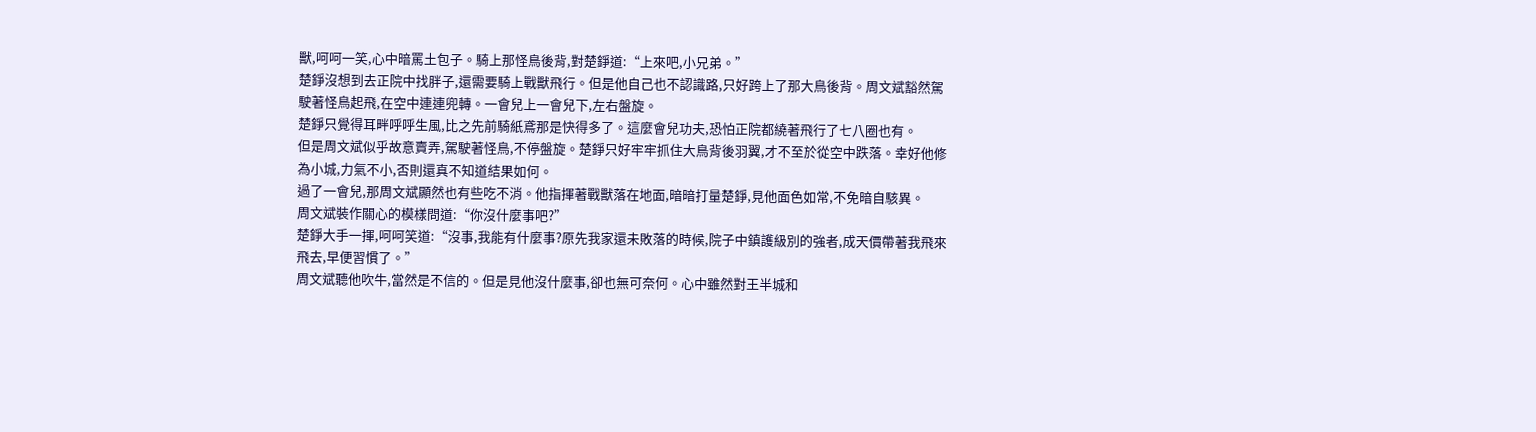獸,呵呵一笑,心中暗罵土包子。騎上那怪鳥後背,對楚錚道:“上來吧,小兄弟。”
楚錚沒想到去正院中找胖子,還需要騎上戰獸飛行。但是他自己也不認識路,只好跨上了那大鳥後背。周文斌豁然駕駛著怪鳥起飛,在空中連連兜轉。一會兒上一會兒下,左右盤旋。
楚錚只覺得耳畔呼呼生風,比之先前騎紙鳶那是快得多了。這麼會兒功夫,恐怕正院都繞著飛行了七八圈也有。
但是周文斌似乎故意賣弄,駕駛著怪鳥,不停盤旋。楚錚只好牢牢抓住大鳥背後羽翼,才不至於從空中跌落。幸好他修為小城,力氣不小,否則還真不知道結果如何。
過了一會兒,那周文斌顯然也有些吃不消。他指揮著戰獸落在地面,暗暗打量楚錚,見他面色如常,不免暗自駭異。
周文斌裝作關心的模樣問道:“你沒什麼事吧?”
楚錚大手一揮,呵呵笑道:“沒事,我能有什麼事?原先我家還未敗落的時候,院子中鎮護級別的強者,成天價帶著我飛來飛去,早便習慣了。”
周文斌聽他吹牛,當然是不信的。但是見他沒什麼事,卻也無可奈何。心中雖然對王半城和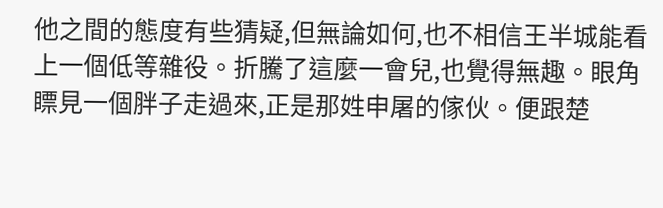他之間的態度有些猜疑,但無論如何,也不相信王半城能看上一個低等雜役。折騰了這麼一會兒,也覺得無趣。眼角瞟見一個胖子走過來,正是那姓申屠的傢伙。便跟楚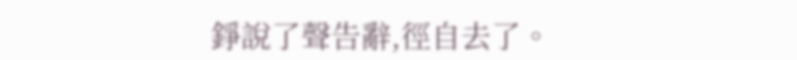錚說了聲告辭,徑自去了。